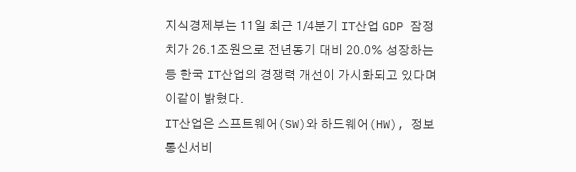지식경제부는 11일 최근 1/4분기 IT산업 GDP 잠정치가 26.1조원으로 전년동기 대비 20.0% 성장하는 등 한국 IT산업의 경쟁력 개선이 가시화되고 있다며 이같이 밝혔다.
IT산업은 스프트웨어(SW)와 하드웨어(HW), 정보통신서비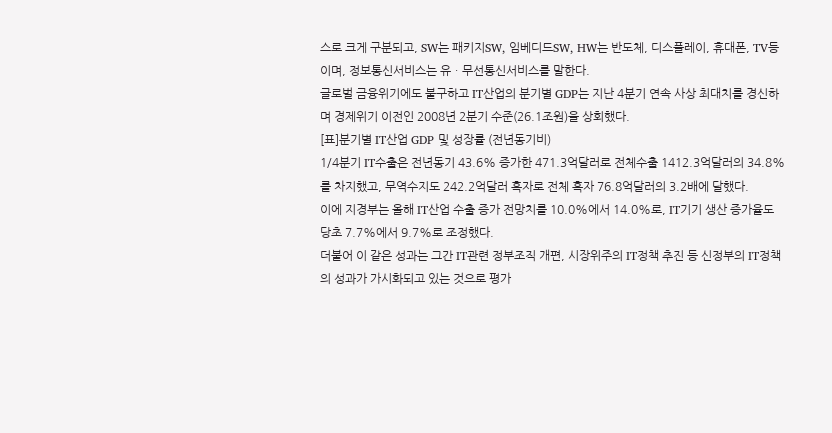스로 크게 구분되고, SW는 패키지SW, 임베디드SW, HW는 반도체, 디스플레이, 휴대폰, TV등이며, 정보통신서비스는 유ㆍ무선통신서비스를 말한다.
글로벌 금융위기에도 불구하고 IT산업의 분기별 GDP는 지난 4분기 연속 사상 최대치를 경신하며 경제위기 이전인 2008년 2분기 수준(26.1조원)을 상회했다.
[표]분기별 IT산업 GDP 및 성장률 (전년동기비)
1/4분기 IT수출은 전년동기 43.6% 증가한 471.3억달러로 전체수출 1412.3억달러의 34.8%를 차지했고, 무역수지도 242.2억달러 흑자로 전체 흑자 76.8억달러의 3.2배에 달했다.
이에 지경부는 올해 IT산업 수출 증가 전망치를 10.0%에서 14.0%로, IT기기 생산 증가율도 당초 7.7%에서 9.7%로 조정했다.
더불어 이 같은 성과는 그간 IT관련 정부조직 개편, 시장위주의 IT정책 추진 등 신정부의 IT정책의 성과가 가시화되고 있는 것으로 평가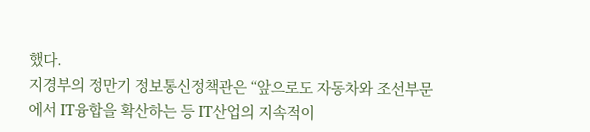했다.
지경부의 정만기 정보통신정책관은 “앞으로도 자동차와 조선부문에서 IT융합을 확산하는 등 IT산업의 지속적이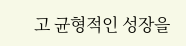고 균형적인 성장을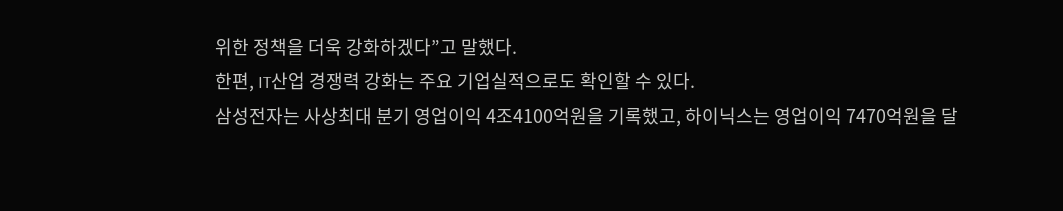위한 정책을 더욱 강화하겠다”고 말했다.
한편, IT산업 경쟁력 강화는 주요 기업실적으로도 확인할 수 있다.
삼성전자는 사상최대 분기 영업이익 4조4100억원을 기록했고, 하이닉스는 영업이익 7470억원을 달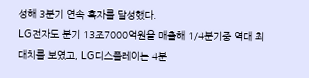성해 3분기 연속 흑자를 달성했다.
LG전자도 분기 13조7000억원을 매출해 1/4분기중 역대 최대치를 보였고, LG디스플레이는 4분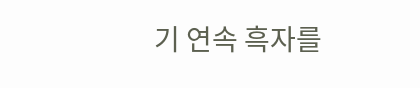기 연속 흑자를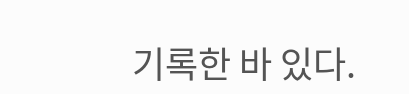기록한 바 있다.